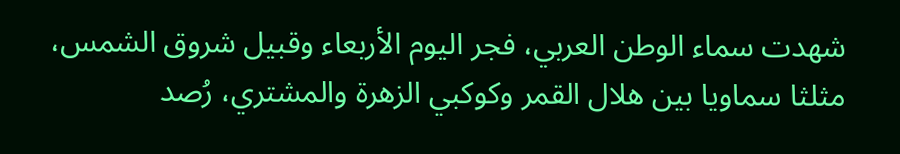شهدت سماء الوطن العربي، فجر اليوم الأربعاء وقبيل شروق الشمس، مثلثا سماويا بين هلال القمر وكوكبي الزهرة والمشتري، رُصد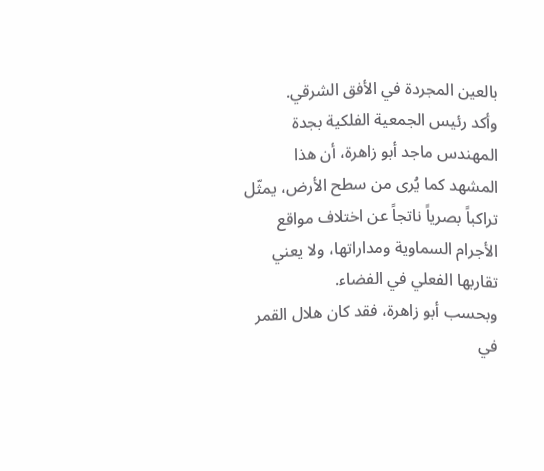بالعين المجردة في الأفق الشرقي.
وأكد رئيس الجمعية الفلكية بجدة المهندس ماجد أبو زاهرة، أن هذا المشهد كما يُرى من سطح الأرض، يمثّل تراكباً بصرياً ناتجاً عن اختلاف مواقع الأجرام السماوية ومداراتها، ولا يعني تقاربها الفعلي في الفضاء.
وبحسب أبو زاهرة، فقد كان هلال القمر في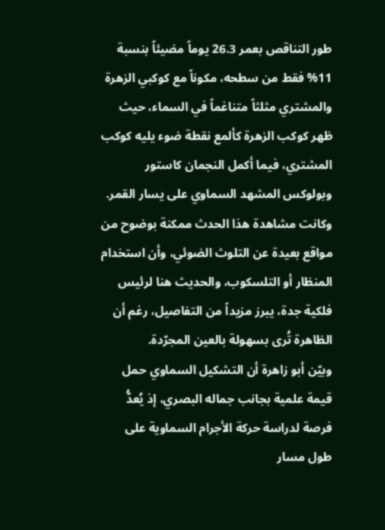طور التناقص بعمر 26.3 يوماً مضيئاً بنسبة 11% فقط من سطحه، مكوناً مع كوكبي الزهرة والمشتري مثلثاً متناغماً في السماء، حيث ظهر كوكب الزهرة كألمع نقطة ضوء يليه كوكب المشتري، فيما أكمل النجمان كاستور وبولوكس المشهد السماوي على يسار القمر.
وكانت مشاهدة هذا الحدث ممكنة بوضوح من مواقع بعيدة عن التلوث الضوئي، وأن استخدام المنظار أو التلسكوب، والحديث هنا لرئيس فلكية جدة، يبرز مزيداً من التفاصيل، رغم أن الظاهرة تُرى بسهولة بالعين المجرّدة.
وبيّن أبو زاهرة أن التشكيل السماوي حمل قيمة علمية بجانب جماله البصري، إذ يُعدُّ فرصة لدراسة حركة الأجرام السماوية على طول مسار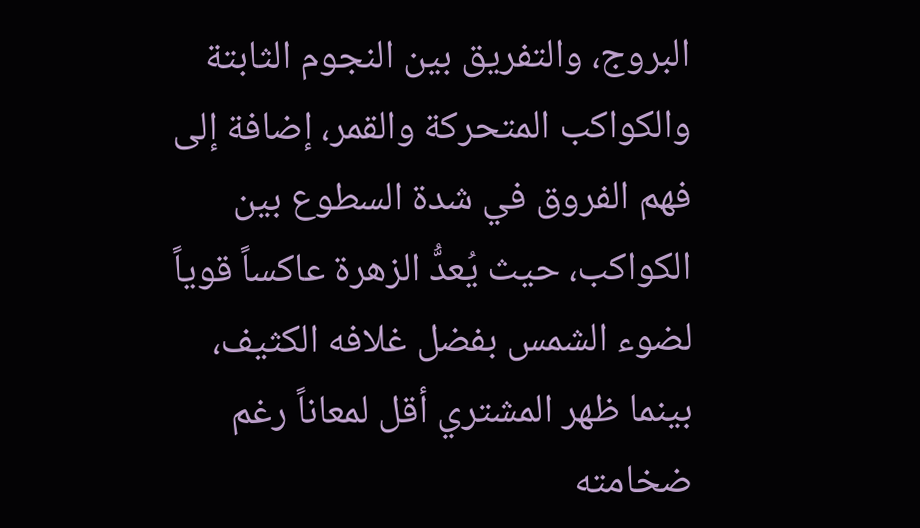البروج، والتفريق بين النجوم الثابتة والكواكب المتحركة والقمر، إضافة إلى فهم الفروق في شدة السطوع بين الكواكب، حيث يُعدُّ الزهرة عاكساً قوياً لضوء الشمس بفضل غلافه الكثيف، بينما ظهر المشتري أقل لمعاناً رغم ضخامته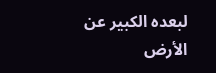لبعده الكبير عن الأرض